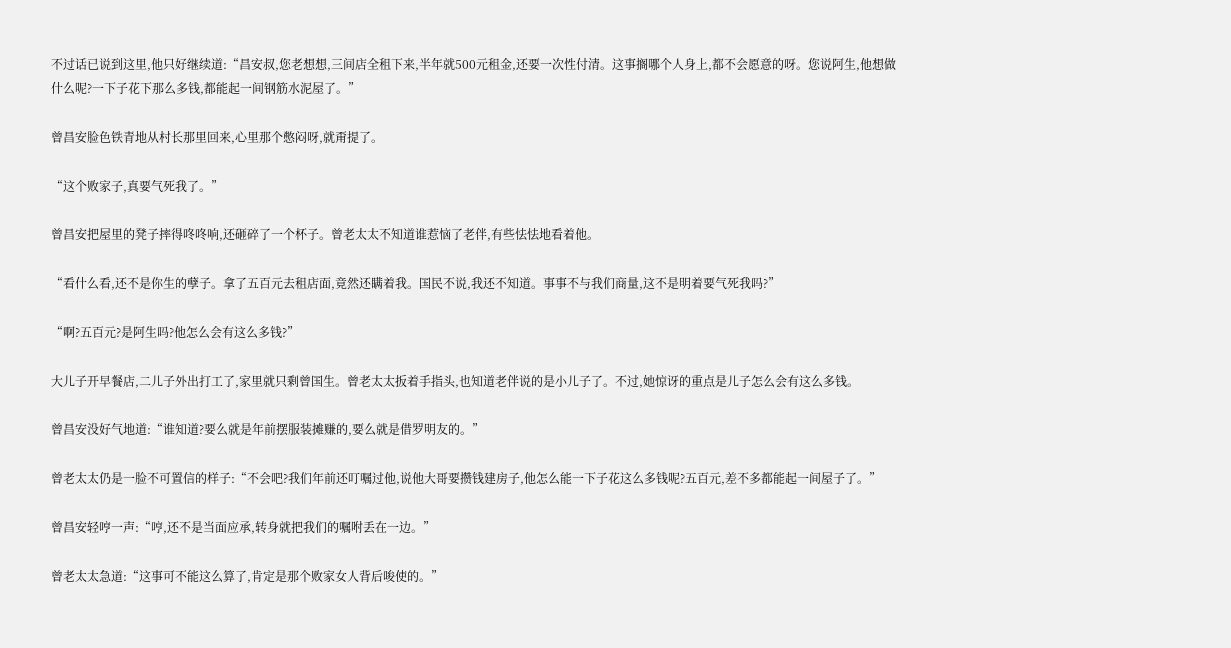不过话已说到这里,他只好继续道:“昌安叔,您老想想,三间店全租下来,半年就500元租金,还要一次性付清。这事搁哪个人身上,都不会愿意的呀。您说阿生,他想做什么呢?一下子花下那么多钱,都能起一间钢筋水泥屋了。”

曾昌安脸色铁青地从村长那里回来,心里那个憋闷呀,就甭提了。

“这个败家子,真要气死我了。”

曾昌安把屋里的凳子摔得咚咚响,还砸碎了一个杯子。曾老太太不知道谁惹恼了老伴,有些怯怯地看着他。

“看什么看,还不是你生的孽子。拿了五百元去租店面,竟然还瞒着我。国民不说,我还不知道。事事不与我们商量,这不是明着要气死我吗?”

“啊?五百元?是阿生吗?他怎么会有这么多钱?”

大儿子开早餐店,二儿子外出打工了,家里就只剩曾国生。曾老太太扳着手指头,也知道老伴说的是小儿子了。不过,她惊讶的重点是儿子怎么会有这么多钱。

曾昌安没好气地道:“谁知道?要么就是年前摆服装摊赚的,要么就是借罗明友的。”

曾老太太仍是一脸不可置信的样子:“不会吧?我们年前还叮嘱过他,说他大哥要攒钱建房子,他怎么能一下子花这么多钱呢?五百元,差不多都能起一间屋子了。”

曾昌安轻哼一声:“哼,还不是当面应承,转身就把我们的嘱咐丢在一边。”

曾老太太急道:“这事可不能这么算了,肯定是那个败家女人背后唆使的。”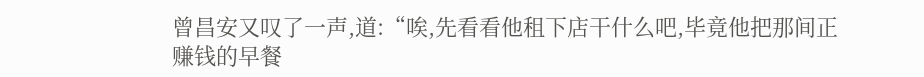曾昌安又叹了一声,道:“唉,先看看他租下店干什么吧,毕竟他把那间正赚钱的早餐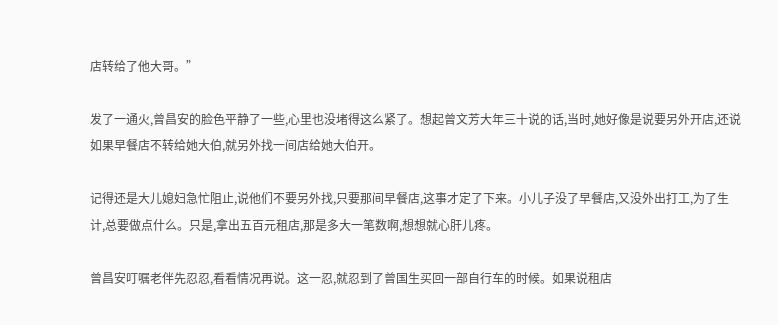店转给了他大哥。”

发了一通火,曾昌安的脸色平静了一些,心里也没堵得这么紧了。想起曾文芳大年三十说的话,当时,她好像是说要另外开店,还说如果早餐店不转给她大伯,就另外找一间店给她大伯开。

记得还是大儿媳妇急忙阻止,说他们不要另外找,只要那间早餐店,这事才定了下来。小儿子没了早餐店,又没外出打工,为了生计,总要做点什么。只是,拿出五百元租店,那是多大一笔数啊,想想就心肝儿疼。

曾昌安叮嘱老伴先忍忍,看看情况再说。这一忍,就忍到了曾国生买回一部自行车的时候。如果说租店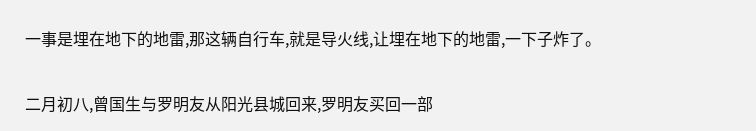一事是埋在地下的地雷,那这辆自行车,就是导火线,让埋在地下的地雷,一下子炸了。

二月初八,曾国生与罗明友从阳光县城回来,罗明友买回一部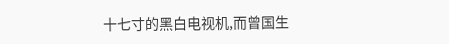十七寸的黑白电视机,而曾国生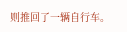则推回了一辆自行车。